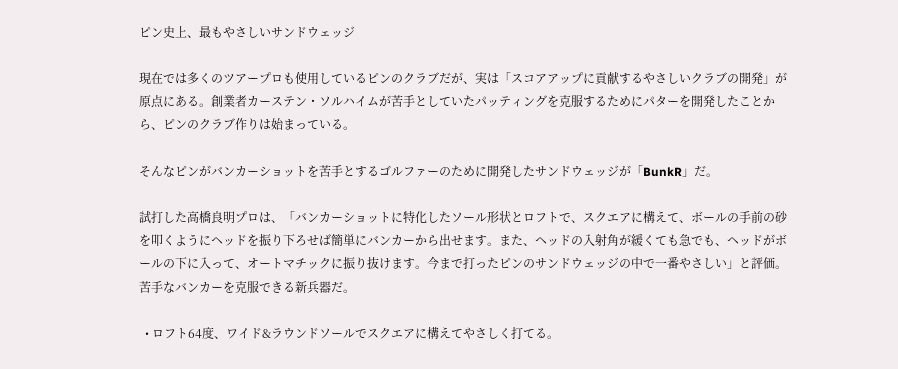ピン史上、最もやさしいサンドウェッジ

現在では多くのツアープロも使用しているピンのクラブだが、実は「スコアアップに貢献するやさしいクラブの開発」が原点にある。創業者カーステン・ソルハイムが苦手としていたパッティングを克服するためにパターを開発したことから、ピンのクラブ作りは始まっている。

そんなピンがバンカーショットを苦手とするゴルファーのために開発したサンドウェッジが「BunkR」だ。

試打した高橋良明プロは、「バンカーショットに特化したソール形状とロフトで、スクエアに構えて、ボールの手前の砂を叩くようにヘッドを振り下ろせば簡単にバンカーから出せます。また、ヘッドの入射角が緩くても急でも、ヘッドがボールの下に入って、オートマチックに振り抜けます。今まで打ったピンのサンドウェッジの中で一番やさしい」と評価。苦手なバンカーを克服できる新兵器だ。

  • ロフト64度、ワイド&ラウンドソールでスクエアに構えてやさしく打てる。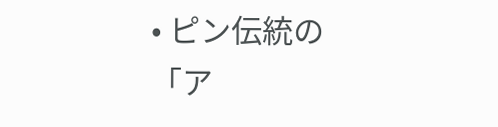• ピン伝統の「ア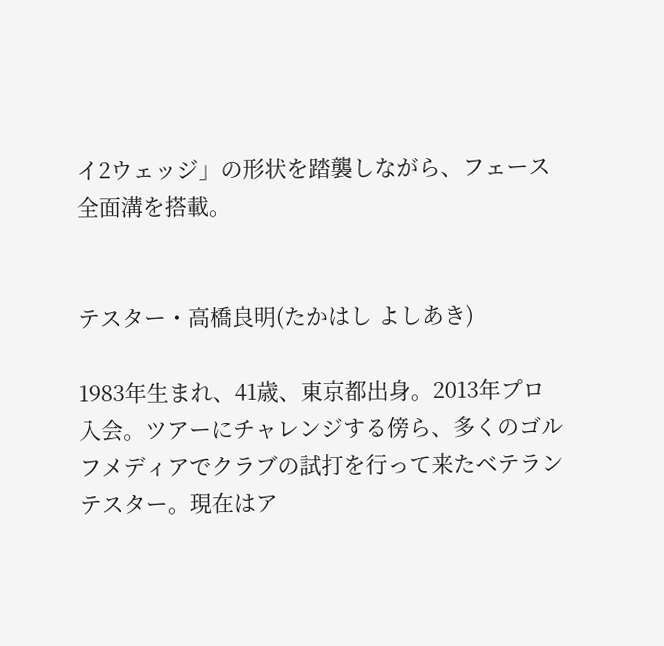イ2ウェッジ」の形状を踏襲しながら、フェース全面溝を搭載。


テスター・高橋良明(たかはし よしあき)

1983年生まれ、41歳、東京都出身。2013年プロ入会。ツアーにチャレンジする傍ら、多くのゴルフメディアでクラブの試打を行って来たベテランテスター。現在はア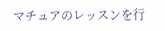マチュアのレッスンを行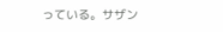っている。サザン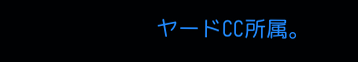ヤードCC所属。